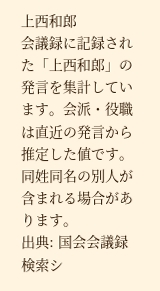上西和郎
会議録に記録された「上西和郎」の発言を集計しています。会派・役職は直近の発言から推定した値です。同姓同名の別人が含まれる場合があります。
出典: 国会会議録検索シ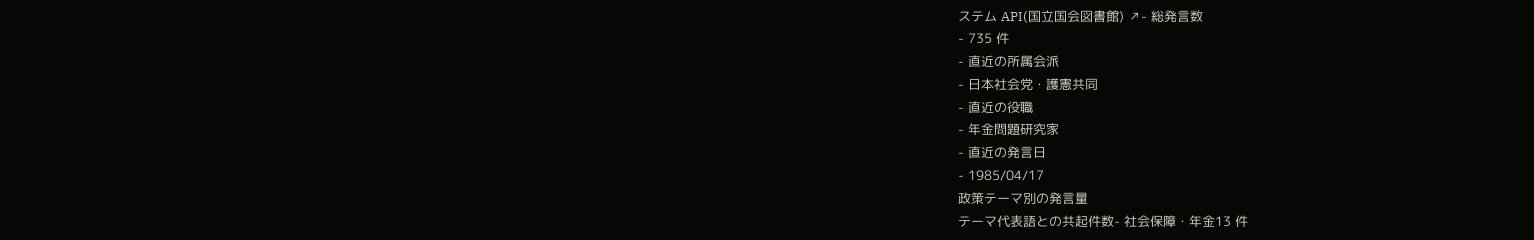ステム API(国立国会図書館) ↗- 総発言数
- 735 件
- 直近の所属会派
- 日本社会党・護憲共同
- 直近の役職
- 年金問題研究家
- 直近の発言日
- 1985/04/17
政策テーマ別の発言量
テーマ代表語との共起件数- 社会保障・年金13 件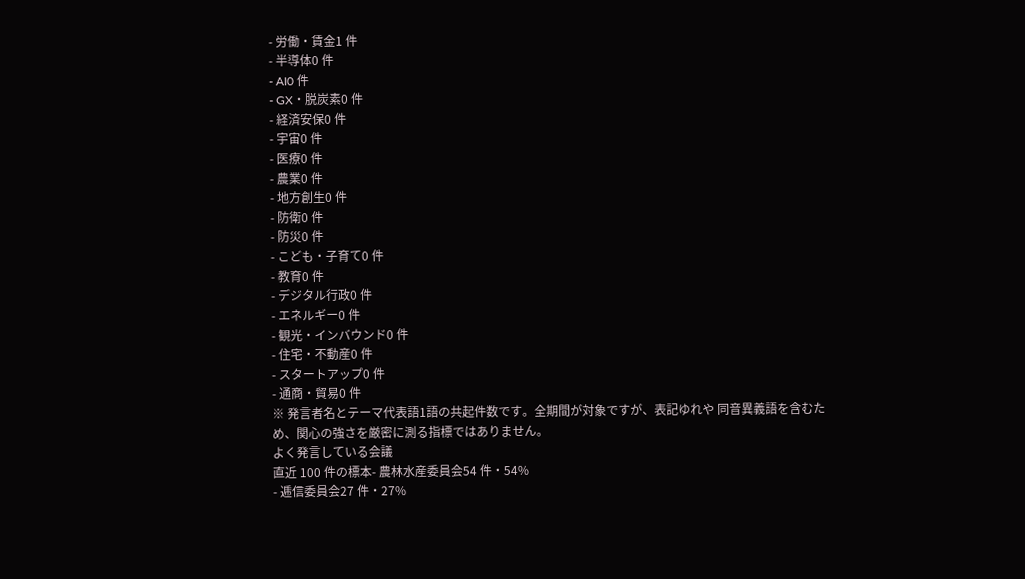- 労働・賃金1 件
- 半導体0 件
- AI0 件
- GX・脱炭素0 件
- 経済安保0 件
- 宇宙0 件
- 医療0 件
- 農業0 件
- 地方創生0 件
- 防衛0 件
- 防災0 件
- こども・子育て0 件
- 教育0 件
- デジタル行政0 件
- エネルギー0 件
- 観光・インバウンド0 件
- 住宅・不動産0 件
- スタートアップ0 件
- 通商・貿易0 件
※ 発言者名とテーマ代表語1語の共起件数です。全期間が対象ですが、表記ゆれや 同音異義語を含むため、関心の強さを厳密に測る指標ではありません。
よく発言している会議
直近 100 件の標本- 農林水産委員会54 件・54%
- 逓信委員会27 件・27%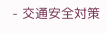- 交通安全対策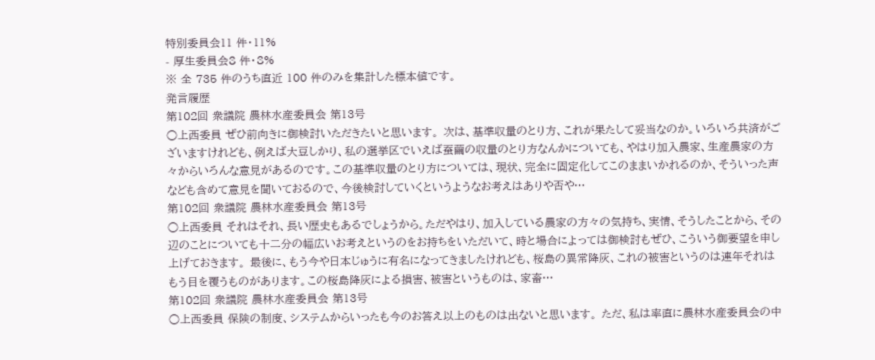特別委員会11 件・11%
- 厚生委員会8 件・8%
※ 全 735 件のうち直近 100 件のみを集計した標本値です。
発言履歴
第102回 衆議院 農林水産委員会 第13号
○上西委員 ぜひ前向きに御検討いただきたいと思います。 次は、基準収量のとり方、これが果たして妥当なのか。いろいろ共済がございますけれども、例えば大豆しかり、私の選挙区でいえば蚕繭の収量のとり方なんかについても、やはり加入農家、生産農家の方々からいろんな意見があるのです。この基準収量のとり方については、現状、完全に固定化してこのままいかれるのか、そういった声なども含めて意見を聞いておるので、今後検討していくというようなお考えはありや否や…
第102回 衆議院 農林水産委員会 第13号
○上西委員 それはそれ、長い歴史もあるでしょうから。ただやはり、加入している農家の方々の気持ち、実情、そうしたことから、その辺のことについても十二分の幅広いお考えというのをお持ちをいただいて、時と場合によっては御検討もぜひ、こういう御要望を申し上げておきます。 最後に、もう今や日本じゅうに有名になってきましたけれども、桜島の異常降灰、これの被害というのは連年それはもう目を覆うものがあります。この桜島降灰による損害、被害というものは、家畜…
第102回 衆議院 農林水産委員会 第13号
○上西委員 保険の制度、システムからいったも今のお答え以上のものは出ないと思います。 ただ、私は率直に農林水産委員会の中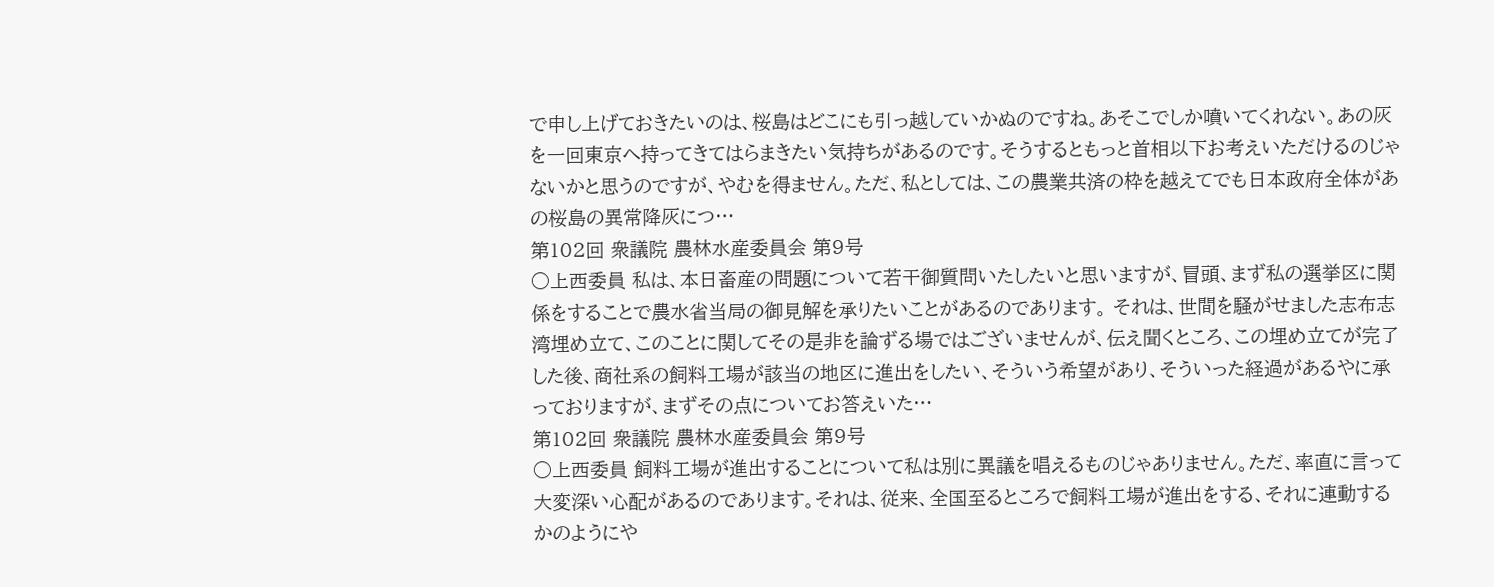で申し上げておきたいのは、桜島はどこにも引っ越していかぬのですね。あそこでしか噴いてくれない。あの灰を一回東京へ持ってきてはらまきたい気持ちがあるのです。そうするともっと首相以下お考えいただけるのじゃないかと思うのですが、やむを得ません。ただ、私としては、この農業共済の枠を越えてでも日本政府全体があの桜島の異常降灰につ…
第102回 衆議院 農林水産委員会 第9号
○上西委員 私は、本日畜産の問題について若干御質問いたしたいと思いますが、冒頭、まず私の選挙区に関係をすることで農水省当局の御見解を承りたいことがあるのであります。 それは、世間を騒がせました志布志湾埋め立て、このことに関してその是非を論ずる場ではございませんが、伝え聞くところ、この埋め立てが完了した後、商社系の飼料工場が該当の地区に進出をしたい、そういう希望があり、そういった経過があるやに承っておりますが、まずその点についてお答えいた…
第102回 衆議院 農林水産委員会 第9号
○上西委員 飼料工場が進出することについて私は別に異議を唱えるものじゃありません。ただ、率直に言って大変深い心配があるのであります。それは、従来、全国至るところで飼料工場が進出をする、それに連動するかのようにや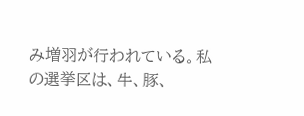み増羽が行われている。私の選挙区は、牛、豚、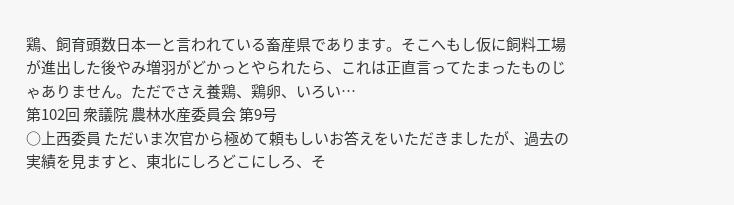鶏、飼育頭数日本一と言われている畜産県であります。そこへもし仮に飼料工場が進出した後やみ増羽がどかっとやられたら、これは正直言ってたまったものじゃありません。ただでさえ養鶏、鶏卵、いろい…
第102回 衆議院 農林水産委員会 第9号
○上西委員 ただいま次官から極めて頼もしいお答えをいただきましたが、過去の実績を見ますと、東北にしろどこにしろ、そ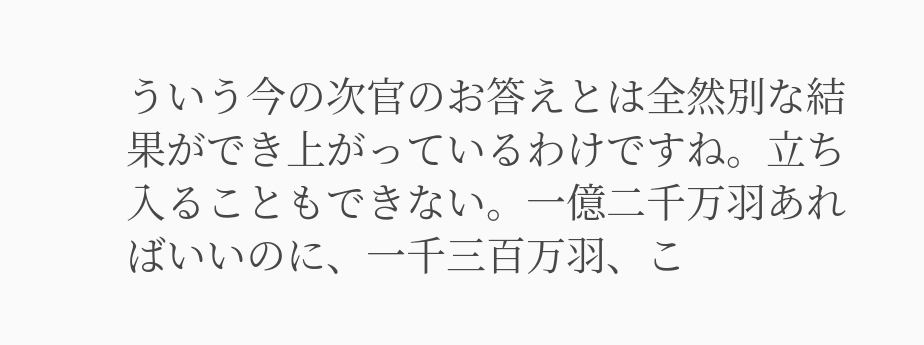ういう今の次官のお答えとは全然別な結果ができ上がっているわけですね。立ち入ることもできない。一億二千万羽あればいいのに、一千三百万羽、こ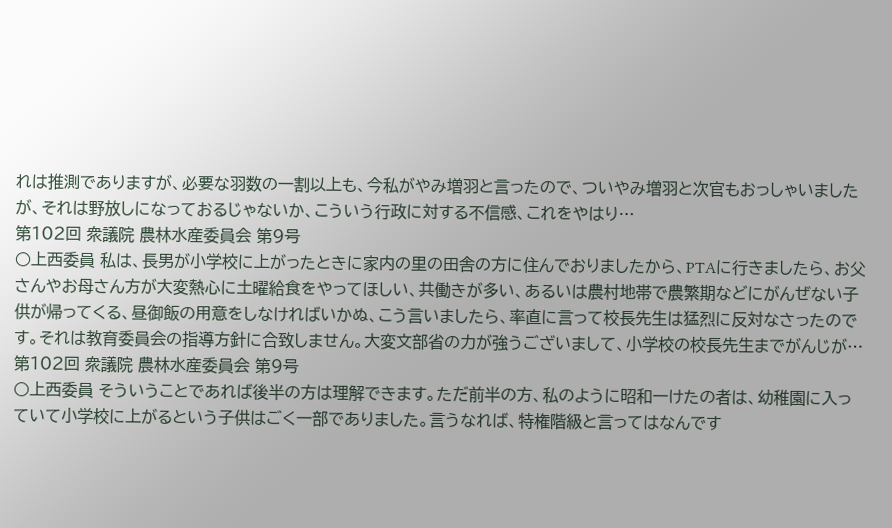れは推測でありますが、必要な羽数の一割以上も、今私がやみ増羽と言ったので、ついやみ増羽と次官もおっしゃいましたが、それは野放しになっておるじゃないか、こういう行政に対する不信感、これをやはり…
第102回 衆議院 農林水産委員会 第9号
○上西委員 私は、長男が小学校に上がったときに家内の里の田舎の方に住んでおりましたから、PTAに行きましたら、お父さんやお母さん方が大変熱心に土曜給食をやってほしい、共働きが多い、あるいは農村地帯で農繁期などにがんぜない子供が帰ってくる、昼御飯の用意をしなければいかぬ、こう言いましたら、率直に言って校長先生は猛烈に反対なさったのです。それは教育委員会の指導方針に合致しません。大変文部省の力が強うございまして、小学校の校長先生までがんじが…
第102回 衆議院 農林水産委員会 第9号
○上西委員 そういうことであれば後半の方は理解できます。ただ前半の方、私のように昭和一けたの者は、幼稚園に入っていて小学校に上がるという子供はごく一部でありました。言うなれば、特権階級と言ってはなんです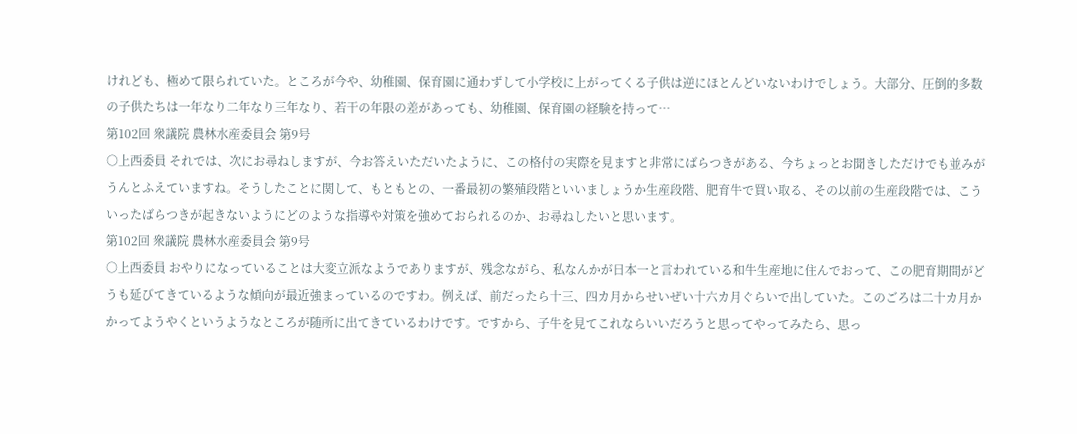けれども、極めて限られていた。ところが今や、幼稚園、保育園に通わずして小学校に上がってくる子供は逆にほとんどいないわけでしょう。大部分、圧倒的多数の子供たちは一年なり二年なり三年なり、若干の年限の差があっても、幼稚園、保育園の経験を持って…
第102回 衆議院 農林水産委員会 第9号
○上西委員 それでは、次にお尋ねしますが、今お答えいただいたように、この格付の実際を見ますと非常にばらつきがある、今ちょっとお聞きしただけでも並みがうんとふえていますね。そうしたことに関して、もともとの、一番最初の繁殖段階といいましょうか生産段階、肥育牛で買い取る、その以前の生産段階では、こういったばらつきが起きないようにどのような指導や対策を強めておられるのか、お尋ねしたいと思います。
第102回 衆議院 農林水産委員会 第9号
○上西委員 おやりになっていることは大変立派なようでありますが、残念ながら、私なんかが日本一と言われている和牛生産地に住んでおって、この肥育期間がどうも延びてきているような傾向が最近強まっているのですわ。例えば、前だったら十三、四カ月からせいぜい十六カ月ぐらいで出していた。このごろは二十カ月かかってようやくというようなところが随所に出てきているわけです。ですから、子牛を見てこれならいいだろうと思ってやってみたら、思っ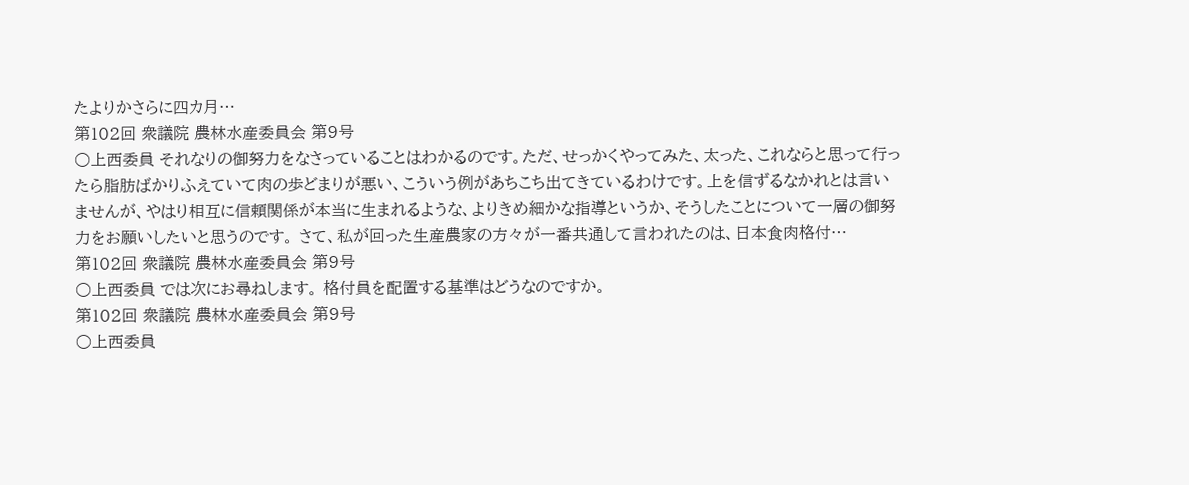たよりかさらに四カ月…
第102回 衆議院 農林水産委員会 第9号
○上西委員 それなりの御努力をなさっていることはわかるのです。ただ、せっかくやってみた、太った、これならと思って行ったら脂肪ばかりふえていて肉の歩どまりが悪い、こういう例があちこち出てきているわけです。上を信ずるなかれとは言いませんが、やはり相互に信頼関係が本当に生まれるような、よりきめ細かな指導というか、そうしたことについて一層の御努力をお願いしたいと思うのです。 さて、私が回った生産農家の方々が一番共通して言われたのは、日本食肉格付…
第102回 衆議院 農林水産委員会 第9号
○上西委員 では次にお尋ねします。 格付員を配置する基準はどうなのですか。
第102回 衆議院 農林水産委員会 第9号
○上西委員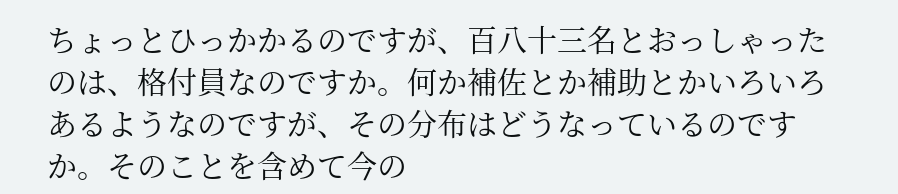ちょっとひっかかるのですが、百八十三名とおっしゃったのは、格付員なのですか。何か補佐とか補助とかいろいろあるようなのですが、その分布はどうなっているのですか。そのことを含めて今の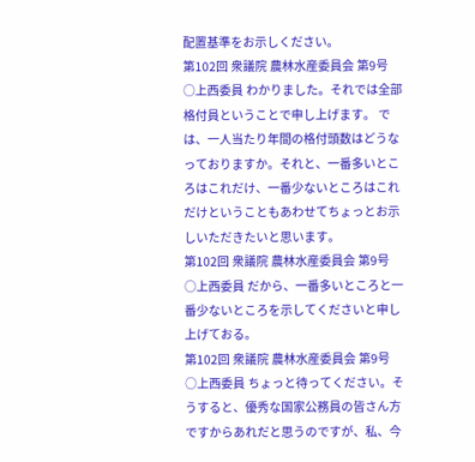配置基準をお示しください。
第102回 衆議院 農林水産委員会 第9号
○上西委員 わかりました。それでは全部格付員ということで申し上げます。 では、一人当たり年間の格付頭数はどうなっておりますか。それと、一番多いところはこれだけ、一番少ないところはこれだけということもあわせてちょっとお示しいただきたいと思います。
第102回 衆議院 農林水産委員会 第9号
○上西委員 だから、一番多いところと一番少ないところを示してくださいと申し上げておる。
第102回 衆議院 農林水産委員会 第9号
○上西委員 ちょっと待ってください。そうすると、優秀な国家公務員の皆さん方ですからあれだと思うのですが、私、今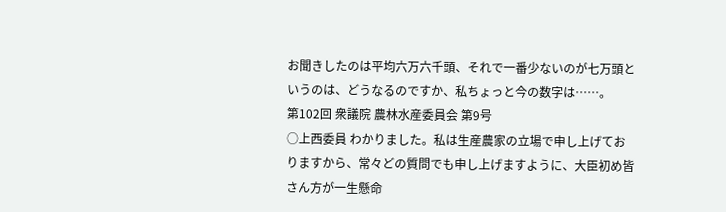お聞きしたのは平均六万六千頭、それで一番少ないのが七万頭というのは、どうなるのですか、私ちょっと今の数字は……。
第102回 衆議院 農林水産委員会 第9号
○上西委員 わかりました。私は生産農家の立場で申し上げておりますから、常々どの質問でも申し上げますように、大臣初め皆さん方が一生懸命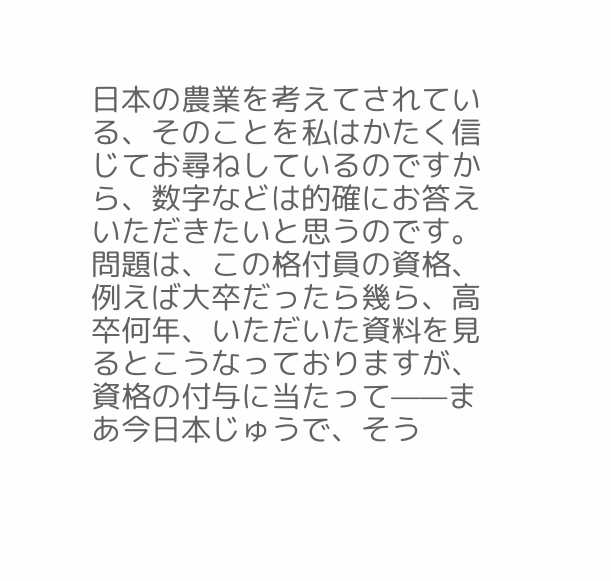日本の農業を考えてされている、そのことを私はかたく信じてお尋ねしているのですから、数字などは的確にお答えいただきたいと思うのです。 問題は、この格付員の資格、例えば大卒だったら幾ら、高卒何年、いただいた資料を見るとこうなっておりますが、資格の付与に当たって——まあ今日本じゅうで、そう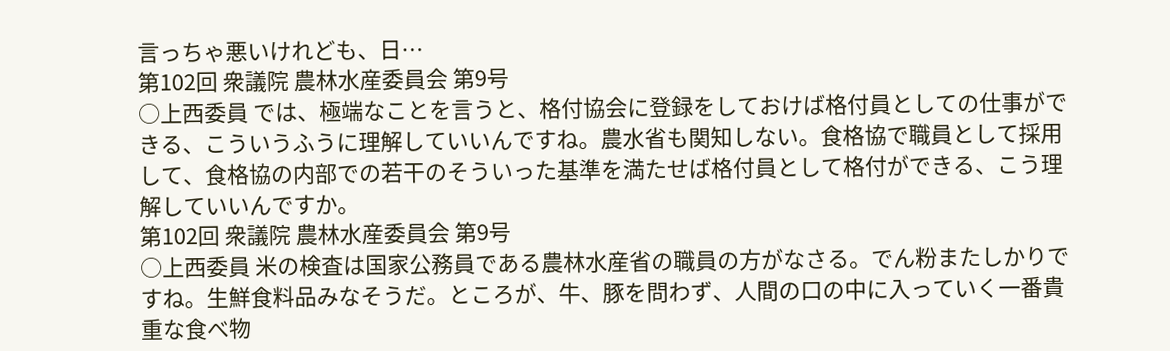言っちゃ悪いけれども、日…
第102回 衆議院 農林水産委員会 第9号
○上西委員 では、極端なことを言うと、格付協会に登録をしておけば格付員としての仕事ができる、こういうふうに理解していいんですね。農水省も関知しない。食格協で職員として採用して、食格協の内部での若干のそういった基準を満たせば格付員として格付ができる、こう理解していいんですか。
第102回 衆議院 農林水産委員会 第9号
○上西委員 米の検査は国家公務員である農林水産省の職員の方がなさる。でん粉またしかりですね。生鮮食料品みなそうだ。ところが、牛、豚を問わず、人間の口の中に入っていく一番貴重な食べ物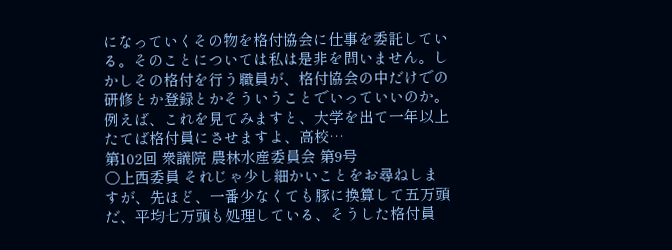になっていくその物を格付協会に仕事を委託している。そのことについては私は是非を問いません。しかしその格付を行う職員が、格付協会の中だけでの研修とか登録とかそういうことでいっていいのか。例えば、これを見てみますと、大学を出て一年以上たてば格付員にさせますよ、高校…
第102回 衆議院 農林水産委員会 第9号
○上西委員 それじゃ少し細かいことをお尋ねしますが、先ほど、一番少なくても豚に換算して五万頭だ、平均七万頭も処理している、そうした格付員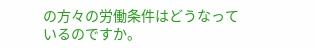の方々の労働条件はどうなっているのですか。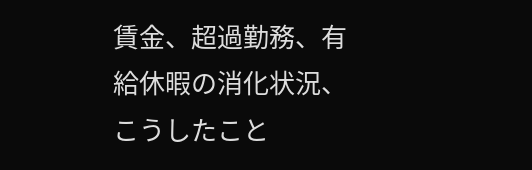賃金、超過勤務、有給休暇の消化状況、こうしたこと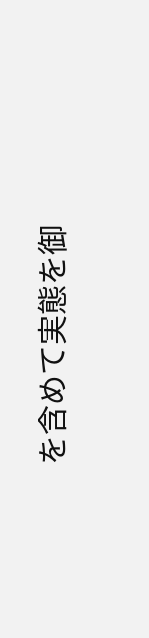を含めて実態を御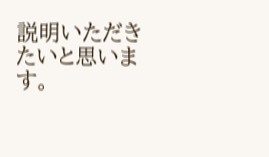説明いただきたいと思います。